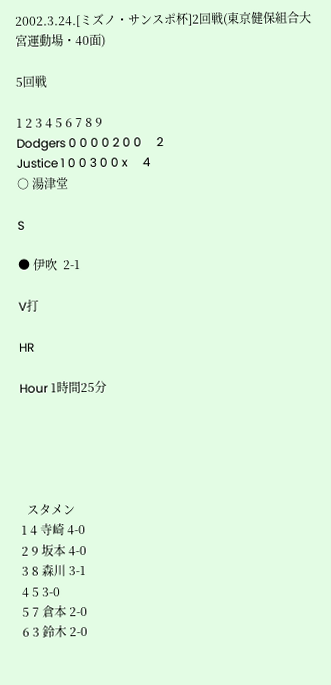2002.3.24.[ミズノ・サンスポ杯]2回戦(東京健保組合大宮運動場・40面)

5回戦

1 2 3 4 5 6 7 8 9
Dodgers 0 0 0 0 2 0 0     2
Justice 1 0 0 3 0 0 x     4
○ 湯津堂

S

● 伊吹  2-1

V打

HR

Hour 1時間25分





  スタメン
1 4 寺崎 4-0
2 9 坂本 4-0
3 8 森川 3-1
4 5 3-0
5 7 倉本 2-0
6 3 鈴木 2-0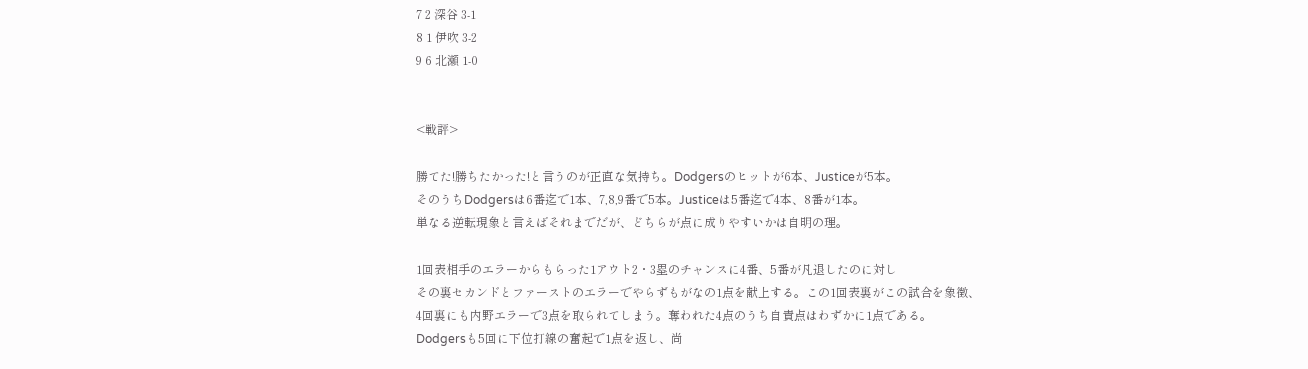7 2 深谷 3-1
8 1 伊吹 3-2
9 6 北瀬 1-0


<戦評>

勝てた!勝ちたかった!と言うのが正直な気持ち。Dodgersのヒットが6本、Justiceが5本。
そのうちDodgersは6番迄で1本、7,8,9番で5本。Justiceは5番迄で4本、8番が1本。
単なる逆転現象と言えばそれまでだが、どちらが点に成りやすいかは自明の理。

1回表相手のエラーからもらった1アウト2・3塁のチャンスに4番、5番が凡退したのに対し
その裏セカンドとファーストのエラーでやらずもがなの1点を献上する。この1回表裏がこの試合を象徴、
4回裏にも内野エラーで3点を取られてしまう。奪われた4点のうち自責点はわずかに1点である。
Dodgersも5回に下位打線の奮起で1点を返し、尚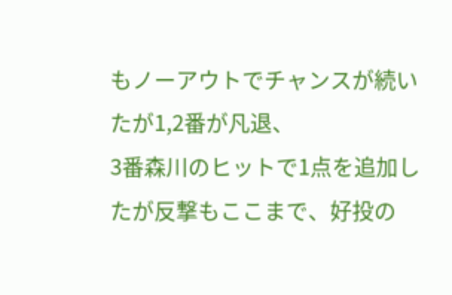もノーアウトでチャンスが続いたが1,2番が凡退、
3番森川のヒットで1点を追加したが反撃もここまで、好投の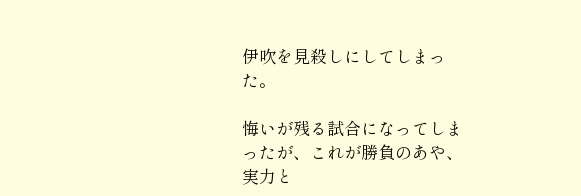伊吹を見殺しにしてしまった。

悔いが残る試合になってしまったが、これが勝負のあや、実力と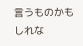言うものかもしれな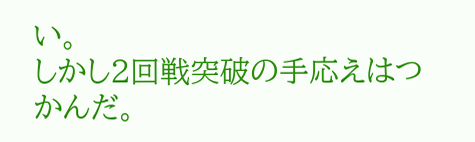い。
しかし2回戦突破の手応えはつかんだ。